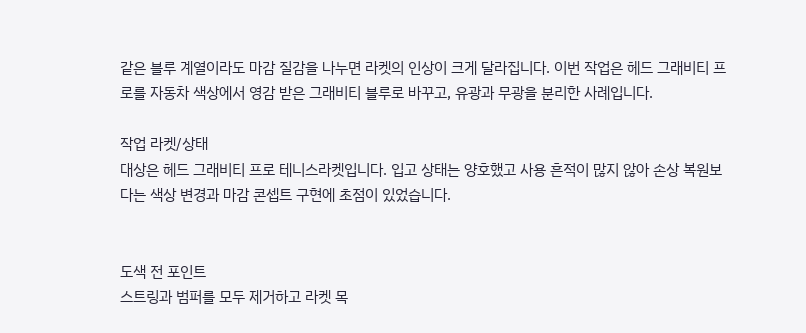같은 블루 계열이라도 마감 질감을 나누면 라켓의 인상이 크게 달라집니다. 이번 작업은 헤드 그래비티 프로를 자동차 색상에서 영감 받은 그래비티 블루로 바꾸고, 유광과 무광을 분리한 사례입니다.

작업 라켓/상태
대상은 헤드 그래비티 프로 테니스라켓입니다. 입고 상태는 양호했고 사용 흔적이 많지 않아 손상 복원보다는 색상 변경과 마감 콘셉트 구현에 초점이 있었습니다.


도색 전 포인트
스트링과 범퍼를 모두 제거하고 라켓 목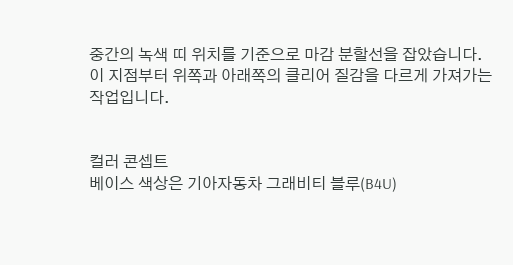중간의 녹색 띠 위치를 기준으로 마감 분할선을 잡았습니다. 이 지점부터 위쪽과 아래쪽의 클리어 질감을 다르게 가져가는 작업입니다.


컬러 콘셉트
베이스 색상은 기아자동차 그래비티 블루(B4U)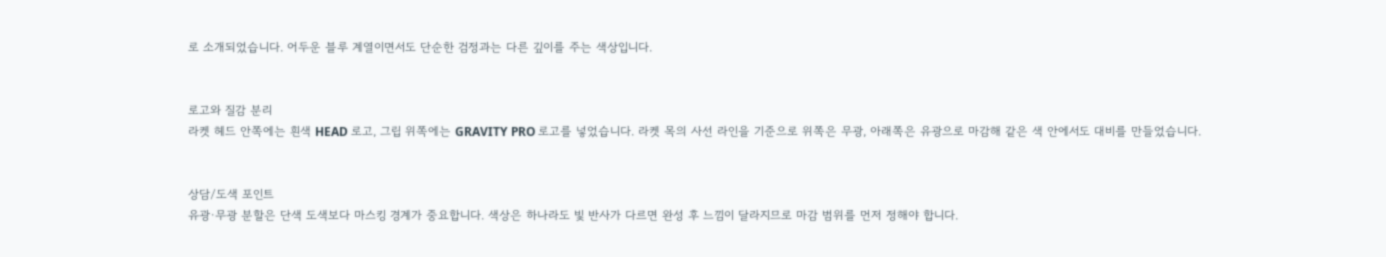로 소개되었습니다. 어두운 블루 계열이면서도 단순한 검정과는 다른 깊이를 주는 색상입니다.


로고와 질감 분리
라켓 헤드 안쪽에는 흰색 HEAD 로고, 그립 위쪽에는 GRAVITY PRO 로고를 넣었습니다. 라켓 목의 사선 라인을 기준으로 위쪽은 무광, 아래쪽은 유광으로 마감해 같은 색 안에서도 대비를 만들었습니다.


상담/도색 포인트
유광·무광 분할은 단색 도색보다 마스킹 경계가 중요합니다. 색상은 하나라도 빛 반사가 다르면 완성 후 느낌이 달라지므로 마감 범위를 먼저 정해야 합니다.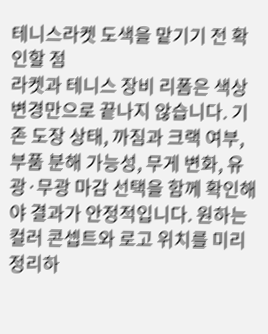테니스라켓 도색을 맡기기 전 확인할 점
라켓과 테니스 장비 리폼은 색상 변경만으로 끝나지 않습니다. 기존 도장 상태, 까짐과 크랙 여부, 부품 분해 가능성, 무게 변화, 유광·무광 마감 선택을 함께 확인해야 결과가 안정적입니다. 원하는 컬러 콘셉트와 로고 위치를 미리 정리하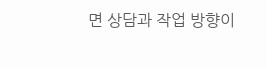면 상담과 작업 방향이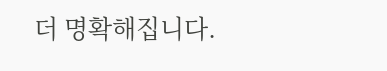더 명확해집니다.